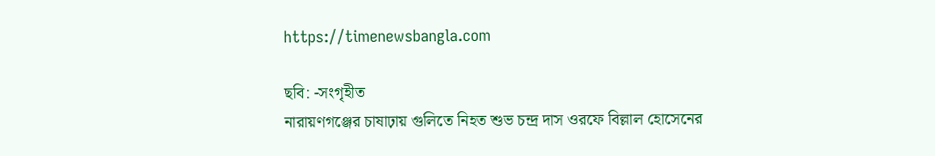https://timenewsbangla.com

ছবি: -সংগৃহীত
নারায়ণগঞ্জের চাষাঢ়ায় গুলিতে নিহত শুভ চন্দ্র দাস ওরফে বিল্লাল হোসেনের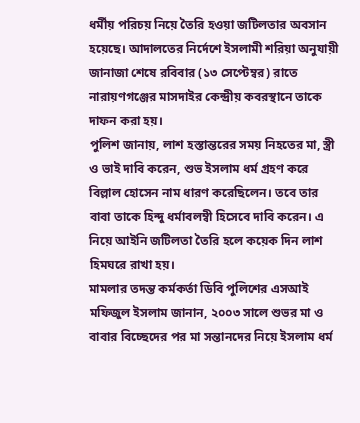ধর্মীয় পরিচয় নিয়ে তৈরি হওয়া জটিলতার অবসান হয়েছে। আদালতের নির্দেশে ইসলামী শরিয়া অনুযায়ী জানাজা শেষে রবিবার (১৩ সেপ্টেম্বর) রাতে নারায়ণগঞ্জের মাসদাইর কেন্দ্রীয় কবরস্থানে তাকে দাফন করা হয়।
পুলিশ জানায়, লাশ হস্তান্তরের সময় নিহতের মা, স্ত্রী ও ভাই দাবি করেন, শুভ ইসলাম ধর্ম গ্রহণ করে বিল্লাল হোসেন নাম ধারণ করেছিলেন। তবে তার বাবা তাকে হিন্দু ধর্মাবলম্বী হিসেবে দাবি করেন। এ নিয়ে আইনি জটিলতা তৈরি হলে কয়েক দিন লাশ হিমঘরে রাখা হয়।
মামলার তদন্ত কর্মকর্তা ডিবি পুলিশের এসআই মফিজুল ইসলাম জানান, ২০০৩ সালে শুভর মা ও বাবার বিচ্ছেদের পর মা সন্তানদের নিয়ে ইসলাম ধর্ম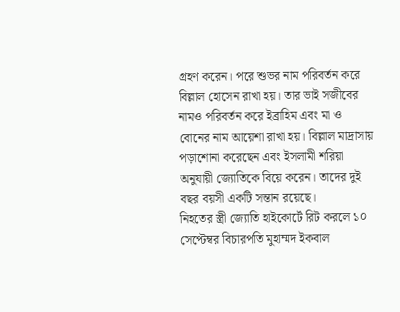গ্রহণ করেন। পরে শুভর নাম পরিবর্তন করে বিল্লাল হোসেন রাখা হয়। তার ভাই সজীবের নামও পরিবর্তন করে ইব্রাহিম এবং মা ও বোনের নাম আয়েশা রাখা হয়। বিল্লাল মাদ্রাসায় পড়াশোনা করেছেন এবং ইসলামী শরিয়া অনুযায়ী জ্যোতিকে বিয়ে করেন। তাদের দুই বছর বয়সী একটি সন্তান রয়েছে।
নিহতের স্ত্রী জ্যোতি হাইকোর্টে রিট করলে ১০ সেপ্টেম্বর বিচারপতি মুহাম্মদ ইকবাল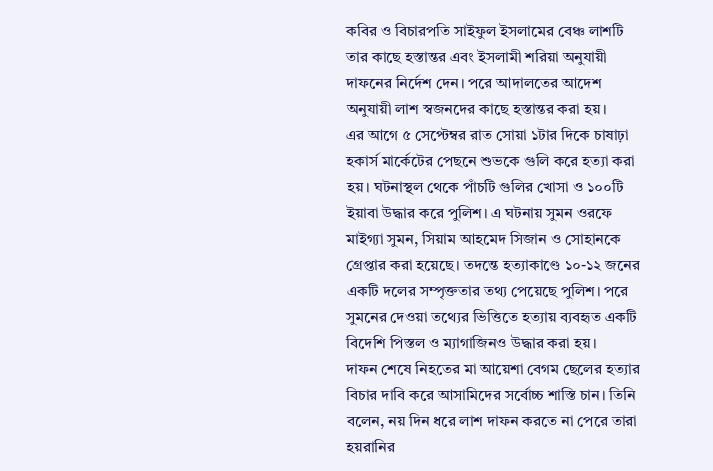কবির ও বিচারপতি সাইফুল ইসলামের বেঞ্চ লাশটি তার কাছে হস্তান্তর এবং ইসলামী শরিয়া অনুযায়ী দাফনের নির্দেশ দেন। পরে আদালতের আদেশ অনুযায়ী লাশ স্বজনদের কাছে হস্তান্তর করা হয়।
এর আগে ৫ সেপ্টেম্বর রাত সোয়া ১টার দিকে চাষাঢ়া হকার্স মার্কেটের পেছনে শুভকে গুলি করে হত্যা করা হয়। ঘটনাস্থল থেকে পাঁচটি গুলির খোসা ও ১০০টি ইয়াবা উদ্ধার করে পুলিশ। এ ঘটনায় সুমন ওরফে মাইগ্যা সুমন, সিয়াম আহমেদ সিজান ও সোহানকে গ্রেপ্তার করা হয়েছে। তদন্তে হত্যাকাণ্ডে ১০-১২ জনের একটি দলের সম্পৃক্ততার তথ্য পেয়েছে পুলিশ। পরে সুমনের দেওয়া তথ্যের ভিত্তিতে হত্যায় ব্যবহৃত একটি বিদেশি পিস্তল ও ম্যাগাজিনও উদ্ধার করা হয়।
দাফন শেষে নিহতের মা আয়েশা বেগম ছেলের হত্যার বিচার দাবি করে আসামিদের সর্বোচ্চ শাস্তি চান। তিনি বলেন, নয় দিন ধরে লাশ দাফন করতে না পেরে তারা হয়রানির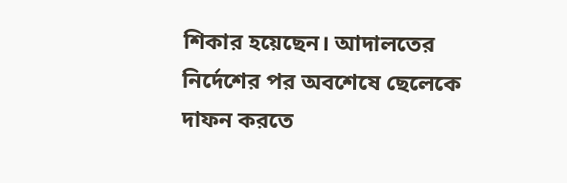শিকার হয়েছেন। আদালতের নির্দেশের পর অবশেষে ছেলেকে দাফন করতে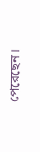পেরেছেন।